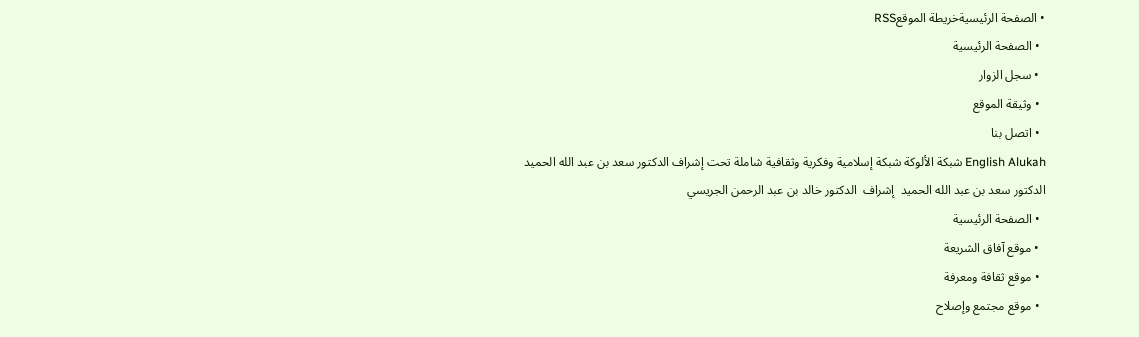• الصفحة الرئيسيةخريطة الموقعRSS
  • الصفحة الرئيسية
  • سجل الزوار
  • وثيقة الموقع
  • اتصل بنا
English Alukah شبكة الألوكة شبكة إسلامية وفكرية وثقافية شاملة تحت إشراف الدكتور سعد بن عبد الله الحميد
الدكتور سعد بن عبد الله الحميد  إشراف  الدكتور خالد بن عبد الرحمن الجريسي
  • الصفحة الرئيسية
  • موقع آفاق الشريعة
  • موقع ثقافة ومعرفة
  • موقع مجتمع وإصلاح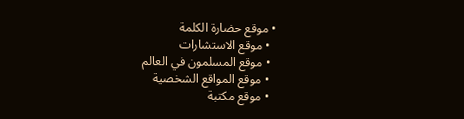• موقع حضارة الكلمة
  • موقع الاستشارات
  • موقع المسلمون في العالم
  • موقع المواقع الشخصية
  • موقع مكتبة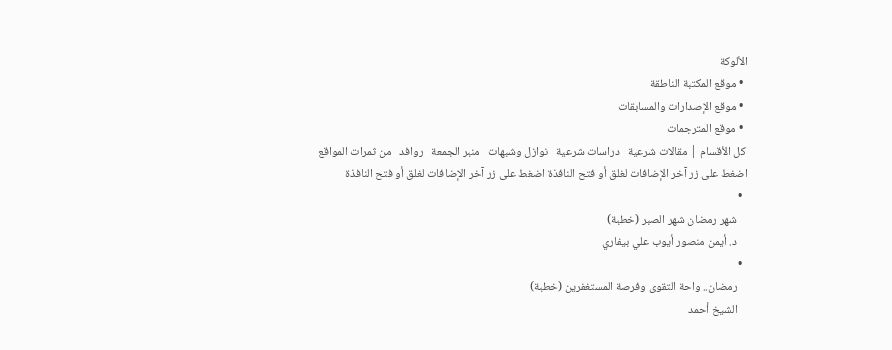الألوكة
  • موقع المكتبة الناطقة
  • موقع الإصدارات والمسابقات
  • موقع المترجمات
 كل الأقسام | مقالات شرعية   دراسات شرعية   نوازل وشبهات   منبر الجمعة   روافد   من ثمرات المواقع
اضغط على زر آخر الإضافات لغلق أو فتح النافذة اضغط على زر آخر الإضافات لغلق أو فتح النافذة
  •
    شهر رمضان شهر الصبر (خطبة)
    د. أيمن منصور أيوب علي بيفاري
  •
    رمضان.. واحة التقوى وفرصة المستغفرين (خطبة)
    الشيخ أحمد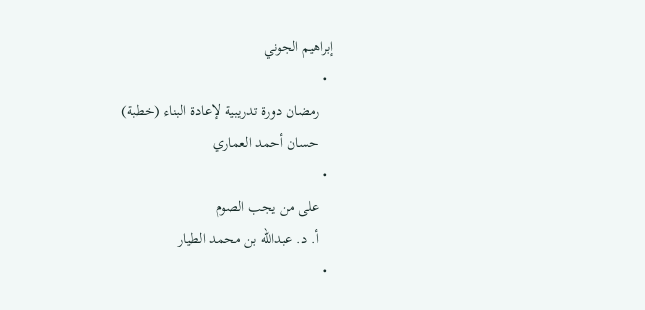إبراهيم الجوني
  •
    رمضان دورة تدريبية لإعادة البناء (خطبة)
    حسان أحمد العماري
  •
    على من يجب الصوم
    أ. د. عبدالله بن محمد الطيار
  •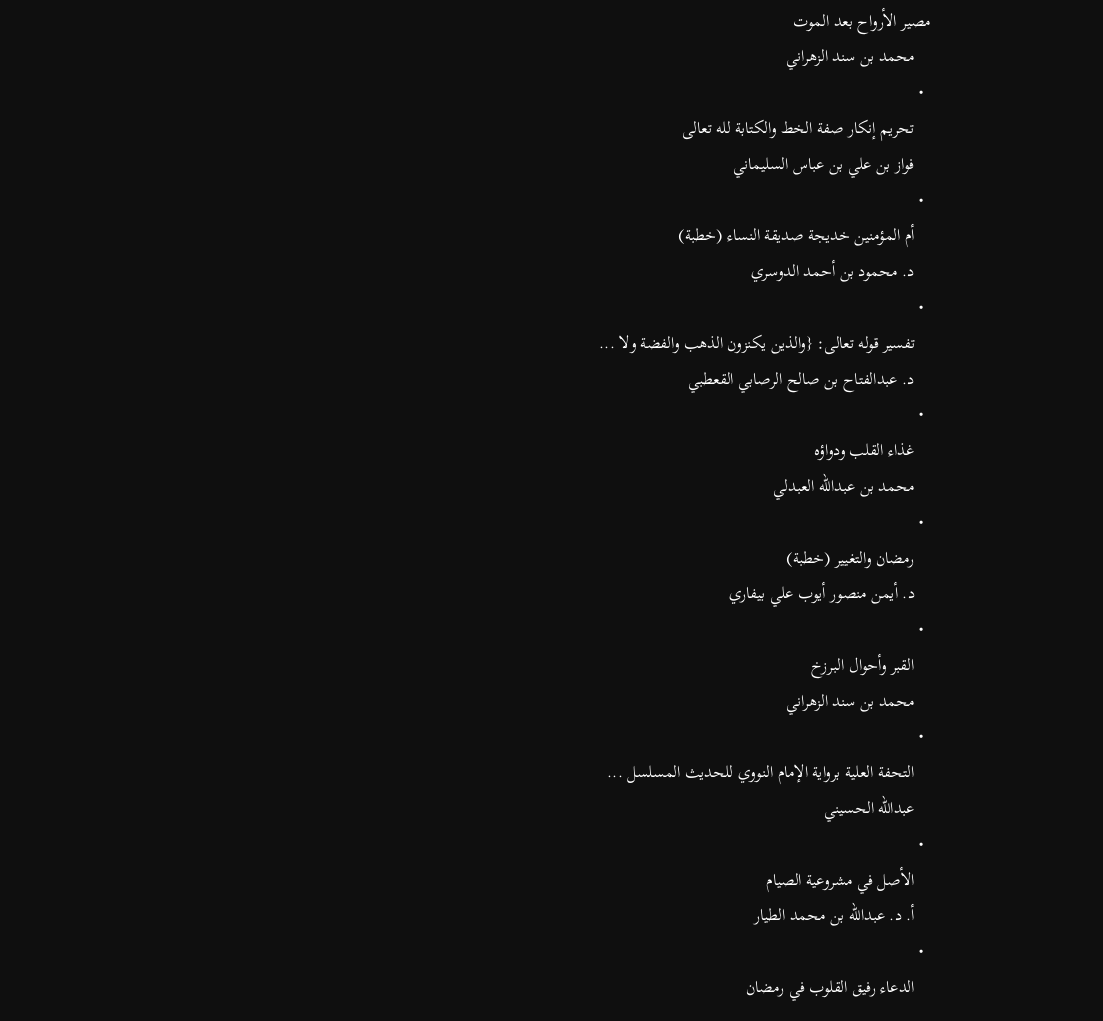مصير الأرواح بعد الموت
    محمد بن سند الزهراني
  •
    تحريم إنكار صفة الخط والكتابة لله تعالى
    فواز بن علي بن عباس السليماني
  •
    أم المؤمنين خديجة صديقة النساء (خطبة)
    د. محمود بن أحمد الدوسري
  •
    تفسير قوله تعالى: {والذين يكنزون الذهب والفضة ولا ...
    د. عبدالفتاح بن صالح الرصابي القعطبي
  •
    غذاء القلب ودواؤه
    محمد بن عبدالله العبدلي
  •
    رمضان والتغيير (خطبة)
    د. أيمن منصور أيوب علي بيفاري
  •
    القبر وأحوال البرزخ
    محمد بن سند الزهراني
  •
    التحفة العلية برواية الإمام النووي للحديث المسلسل ...
    عبدالله الحسيني
  •
    الأصل في مشروعية الصيام
    أ. د. عبدالله بن محمد الطيار
  •
    الدعاء رفيق القلوب في رمضان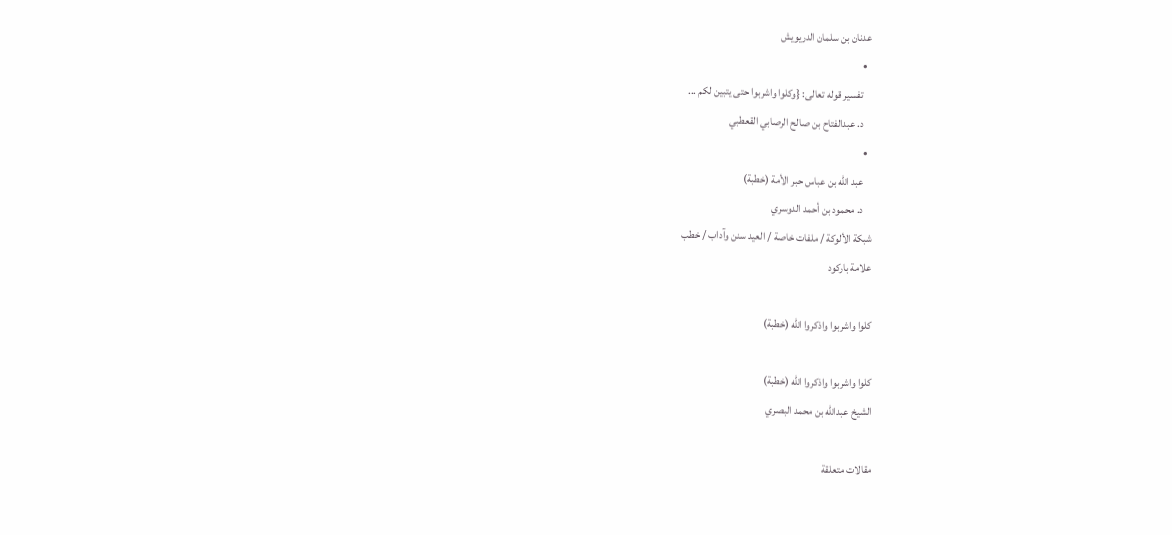عدنان بن سلمان الدريويش
  •
    تفسير قوله تعالى: {وكلوا واشربوا حتى يتبين لكم ...
    د. عبدالفتاح بن صالح الرصابي القعطبي
  •
    عبد الله بن عباس حبر الأمة (خطبة)
    د. محمود بن أحمد الدوسري
شبكة الألوكة / ملفات خاصة / العيد سنن وآداب / خطب
علامة باركود

كلوا واشربوا واذكروا الله (خطبة)

كلوا واشربوا واذكروا الله (خطبة)
الشيخ عبدالله بن محمد البصري

مقالات متعلقة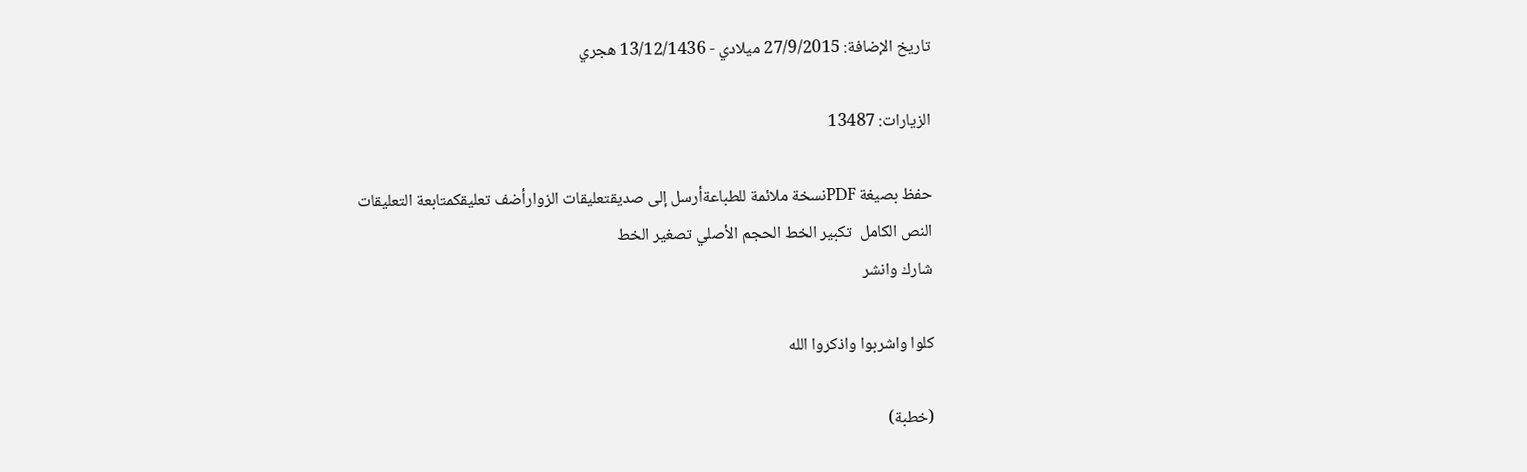تاريخ الإضافة: 27/9/2015 ميلادي - 13/12/1436 هجري

الزيارات: 13487

حفظ بصيغة PDFنسخة ملائمة للطباعةأرسل إلى صديقتعليقات الزوارأضف تعليقكمتابعة التعليقات
النص الكامل  تكبير الخط الحجم الأصلي تصغير الخط
شارك وانشر

كلوا واشربوا واذكروا الله

(خطبة)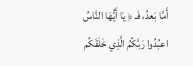أَمَّا بَعدُ، فَـ ﴿ يَا أَيُّهَا النَّاسُ اعبُدُوا رَبَّكُمُ الَّذِي خَلَقَكُم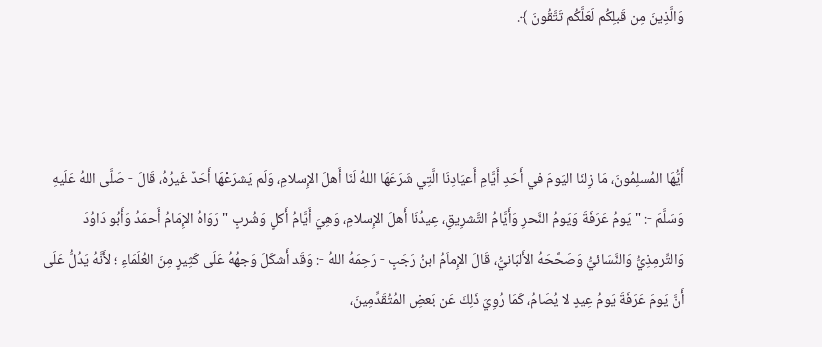وَالَّذِينَ مِن قَبلِكُم لَعَلَّكُم تَتَّقُونَ ﴾.



أَيُّهَا المُسلِمُونَ، مَا زِلنَا اليَومَ في أَحَدِ أَيَّامِ أَعيَادِنَا الَّتِي شَرَعَهَا اللهُ لَنَا أَهلَ الإِسلامِ، وَلَم يَشرَعْهَا أَحَدٌ غَيرُهُ، قَالَ - صَلَّى اللهُ عَلَيهِ وَسَلَّمَ -: " يَومُ عَرَفَةَ وَيَومُ النَّحرِ وَأَيَّامُ التَّشرِيقِ، عِيدُنَا أَهلَ الإِسلامِ، وَهِيَ أَيَّامُ أَكلٍ وَشُربٍ " رَوَاهُ الإِمَامُ أَحمَدُ وَأَبُو دَاوُدَ وَالتِّرمِذِيُّ وَالنَّسَائيُّ وَصَحَّحَهُ الأَلبَانيُّ، قَالَ الإِماَمُ ابنُ رَجَبٍ - رَحِمَهُ اللهُ -: وَقَد أَشكَلَ وَجهُهُ عَلَى كَثِيرٍ مِنَ العُلَمَاءِ ؛ لأَنَّهُ يَدُلُّ عَلَى أَنَّ يَومَ عَرَفَةَ يَومُ عِيدٍ لا يُصَامُ، كَمَا رُوِيَ ذَلِكَ عَن بَعضِ المُتُقَدِّمِينَ،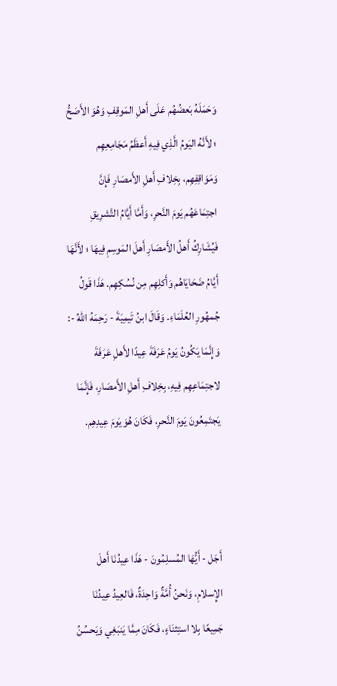وَحَمَلَهُ بَعضُهُم عَلَى أَهلِ المَوقِفِ وَهُوَ الأَصَحُّ ؛ لأَنَّهُ اليَومُ الَّذِي فِيهِ أَعظَمُ مَجَامِعِهِم وَمَوَاقِفِهِم، بِخِلافِ أَهلِ الأَمصَارِ فَإِنَّ اجتِمَاعَهُم يَومَ النَّحرِ، وَأَمَّا أَيَّامُ التَّشرِيقِ فَيُشَارِكُ أَهلُ الأَمصَارِ أَهلَ المَوسِمِ فِيهَا ؛ لأَنَّهَا أَيَّامُ ضَحَايَاهُم وَأَكلِهِم مِن نُسُكِهِم. هَذَا قَولُ جُمهُورِ العُلَمَاءِ. وَقَالَ ابنُ تَيمِيَةَ - رَحِمَهُ اللهُ -: وَإِنَّمَا يَكُونُ يَومُ عَرَفَةَ عِيدًا لأَهلِ عَرَفَةَ لاجتِمَاعِهِم فِيهِ، بِخِلافِ أَهلِ الأَمصَارِ، فَإِنَّمَا يَجتَمِعُونَ يَومَ النَّحرِ، فَكَانَ هُوَ يَومَ عِيدِهِم.



أَجَل - أَيُّهَا المُسلِمُونَ - هَذَا عِيدُنَا أَهلَ الإِسلامِ، وَنَحنُ أُمَّةٌ وَاحِدَةٌ، فَالعِيدُ عِيدُنَا جَمِيعًا بِلا استِثنَاءٍ، فَكَانَ مِمَّا يَنبَغِي وَيَحسُنُ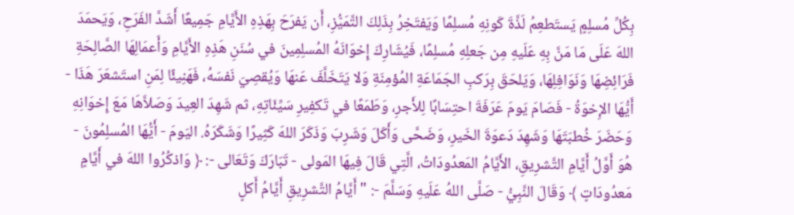بِكُلِّ مُسلِمٍ يَستَطعِمُ لَذَّةَ كَونِهِ مُسلِمًا وَيَفتَخِرُ بِذَلِكَ التَّمَيُّزِ، أَن يَفرَحَ بِهَذِهِ الأَيَّامِ جَمِيعًا أَشَدَّ الفَرَحِ، وَيَحمَدَ اللهَ عَلَى مَا مَنَّ بِهِ عَلَيهِ مِن جَعلِهِ مُسلِمًا، فَيُشَارِكَ إِخوَانَهُ المُسلِمِينَ في سُنَنِ هَذِهِ الأَيَّامِ وَأَعمَالِهَا الصَّالِحَةِ فَرَائِضِهَا وَنَوَافِلِهَا، وَيَلحَقَ بِرَكبِ الجَمَاعَةِ المُؤمِنَةِ وَلا يَتَخَلَّفَ عَنهَا وَيُقصِيَ نَفسَهُ، فَهَنِيئًا لِمَنِ استَشعَرَ هَذَا - أَيُّهَا الإِخوَةُ - فَصَامَ يَومَ عَرَفَةَ احتِسَابًا لِلأَجرِ، وَطَمَعًا في تَكفِيرِ سَيِّئَاتِهِ، ثم شَهِدَ العِيدَ وَصَلاَّهَا مَعَ إِخوَانِهِ وَحَضَرَ خُطبَتَهَا وَشَهِدَ دَعوَةَ الخَيرِ، وَضَحَّى وَأَكَلَ وَشَرِبَ وَذَكَرَ اللهَ كَثِيرًا وَشَكَرَهُ. اليَومَ - أَيُّهَا المُسلِمُونَ - هُوَ أَوَّلُ أَيَّامِ التَّشرِيقِ، الأَيَّامُ المَعدُودَاتُ، الَّتِي قَالَ فِيهَا المَولى - تَبَارَكَ وَتَعَالى -: ﴿ وَاذكُرُوا اللهَ في أَيَّامٍ مَعدُودَاتٍ ﴾ وَقَالَ النَّبِيُّ - صَلَّى اللهُ عَلَيهِ وَسَلَّمَ -: " أَيَّامُ التَّشرِيقِ أَيَّامُ أَكلٍ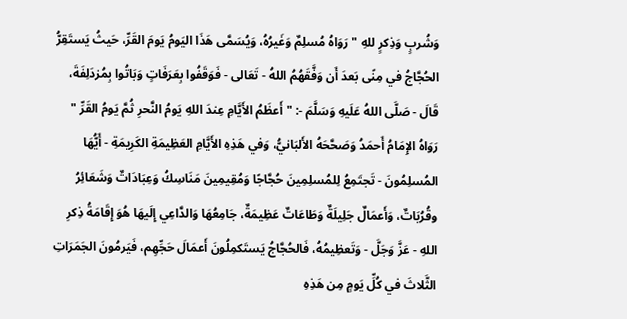وَشُربٍ وَذِكرٍ للهِ " رَوَاهُ مُسلِمٌ وَغَيرُهُ، وَيُسَمَّى هَذَا اليَومُ يَومَ القَرِّ، حَيثُ يَستَقِرُّ الحُجَّاجُ في مِنًى بَعدَ أَن وَفَّقَهُمُ اللهُ - تَعَالى - فَوَقَفُوا بِعَرَفَاتٍ وَبَاتُوا بِمُزدَلِفَةَ، قَالَ - صَلَّى اللهُ عَلَيهِ وَسَلَّمَ -: " أَعظَمُ الأَيَّامِ عِندَ اللهِ يَومُ النَّحرِ ثُمَّ يَومُ القَرِّ " رَوَاهُ الإِمَامُ أَحمَدُ وَصَحَّحَهُ الأَلبَانيُّ، وَفي هَذِهِ الأَيَّامِ العَظِيمَةِ الكَرِيمَةِ - أَيُّهَا المُسلِمُونَ - تَجتَمِعُ لِلمُسلِمِينَ حُجَّاجًا وَمُقِيمِينَ مَنَاسِكُ وَعِبَادَاتٌ وَشَعَائِرُ وقُرُبَاتٌ، وَأَعمَالٌ جَلِيلَةٌ وَطَاعَاتٌ عَظِيمَةٌ، جَامِعُهَا وَالدَّاعِي إِلَيهَا هُوَ إِقَامَةُ ذِكرِ اللهِ - عَزَّ وَجَلَّ - وَتَعظِيمُهُ، فَالحُجَّاجُ يَستَكمِلُونَ أَعمَالَ حَجِّهِم، فَيَرمُونَ الجَمَرَاتِ الثَّلاثَ في كُلِّ يَومٍ مِن هَذِهِ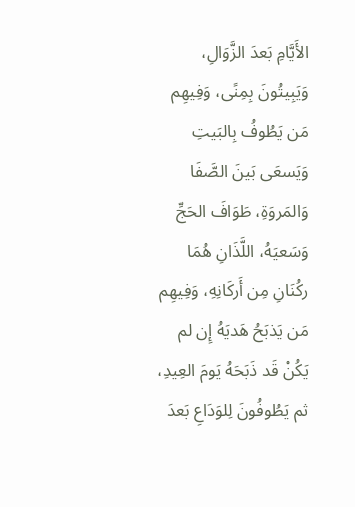الأَيَّامِ بَعدَ الزَّوَالِ، وَيَبِيتُونَ بِمِنًى، وَفِيهِم مَن يَطُوفُ بِالبَيتِ وَيَسعَى بَينَ الصَّفَا وَالمَروَةِ، طَوَافَ الحَجِّ وَسَعيَهُ، اللَّذَانِ هُمَا ركُنَانِ مِن أَركَانِهِ، وَفِيهِم مَن يَذبَحُ هَديَهُ إِن لم يَكُنْ قَد ذَبَحَهُ يَومَ العِيدِ، ثم يَطُوفُونَ لِلوَدَاعِ بَعدَ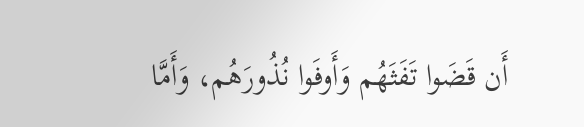أَن قَضَوا تَفَثَهُم وَأَوفَوا نُذُورَهُم، وَأَمَّا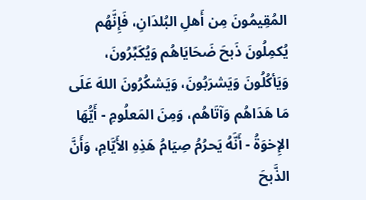المُقِيمُونَ مِن أَهلِ البُلدَانِ، فَإِنَّهُم يُكمِلُونَ ذَبحَ ضَحَايَاهُم وَيُكَبِّرُونَ، وَيَأكُلُونَ وَيَشرَبُونَ، وَيَشكُرُونَ اللهَ عَلَى مَا هَدَاهُم وَآتَاهُم، وَمِنَ المَعلُومِ - أَيُّهَا الإِخوَةُ - أَنَّهُ يَحرُمُ صِيَامُ هَذِهِ الأَيَّامِ، وَأَنَّ الذَّبحَ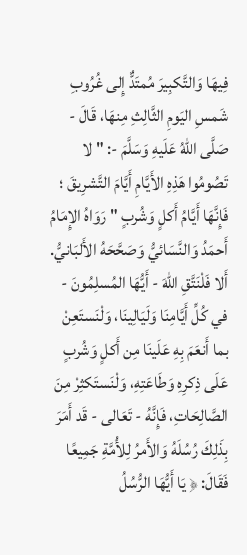فِيهَا وَالتَّكبِيرَ مُمتَدٌّ إِلى غُرُوبِ شَمسِ اليَومِ الثَّالِثِ مِنهَا، قَالَ - صَلَّى اللهُ عَلَيهِ وَسَلَّمَ -: " لا تَصُومُوا هَذِهِ الأَيَّامِ أَيَّامَ التَّشرِيقَ ؛ فَإِنَّهَا أَيَّامُ أَكلٍ وَشُربٍ " رَوَاهُ الإِمَامُ أَحمَدُ وَالنَّسَائيُّ وَصَحَّحَهُ الأَلبَانيُّ. أَلا فَلْنَتَّقِ اللهَ - أَيُّهَا المُسلِمُونَ - في كُلِّ أَيَّامِنَا وَلَيَالِينَا، وَلْنَستَعِنْ بما أَنعَمَ بِهِ عَلَينَا مِن أَكلٍ وَشُربٍ عَلَى ذِكرِهِ وَطَاعَتِهِ، وَلْنَستَكثِرْ مِنَ الصَّالِحَاتِ، فَإِنَّهُ - تَعَالى - قَد أَمَرَ بِذَلِكَ رُسُلَهُ وَالأَمرُ لِلأُمَّةِ جَمِيعًا فَقَالَ: ﴿ يَا أَيُّهَا الرُّسُلُ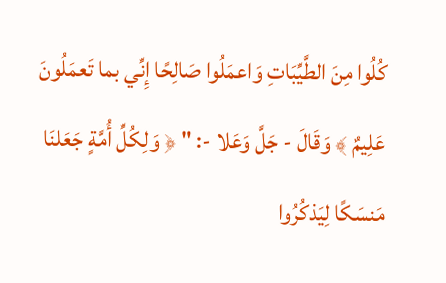كُلُوا مِنَ الطَّيِّبَاتِ وَاعمَلُوا صَالِحًا إِنِّي بما تَعمَلُونَ عَلِيمٌ ﴾ وَقَالَ - جَلَّ وَعَلا -: " ﴿ وَلِكُلِّ أُمَّةٍ جَعَلنَا مَنسَكًا لِيَذكُرُوا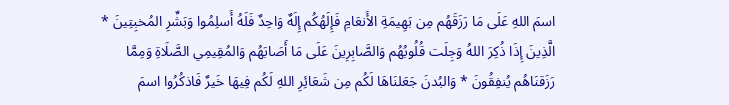اسمَ اللهِ عَلَى مَا رَزَقَهُم مِن بَهِيمَةِ الأَنعَامِ فَإِلَهُكُم إِلَهٌ وَاحِدٌ فَلَهُ أَسلِمُوا وَبَشِّرِ المُخبِتِينَ * الَّذِينَ إِذَا ذُكِرَ اللهُ وَجِلَت قُلُوبُهُم وَالصَّابِرِينَ عَلَى مَا أَصَابَهُم وَالمُقِيمِي الصَّلَاةِ وَمِمَّا رَزَقنَاهُم يُنفِقُونَ * وَالبُدنَ جَعَلنَاهَا لَكُم مِن شَعَائِرِ اللهِ لَكُم فِيهَا خَيرٌ فَاذكُرُوا اسمَ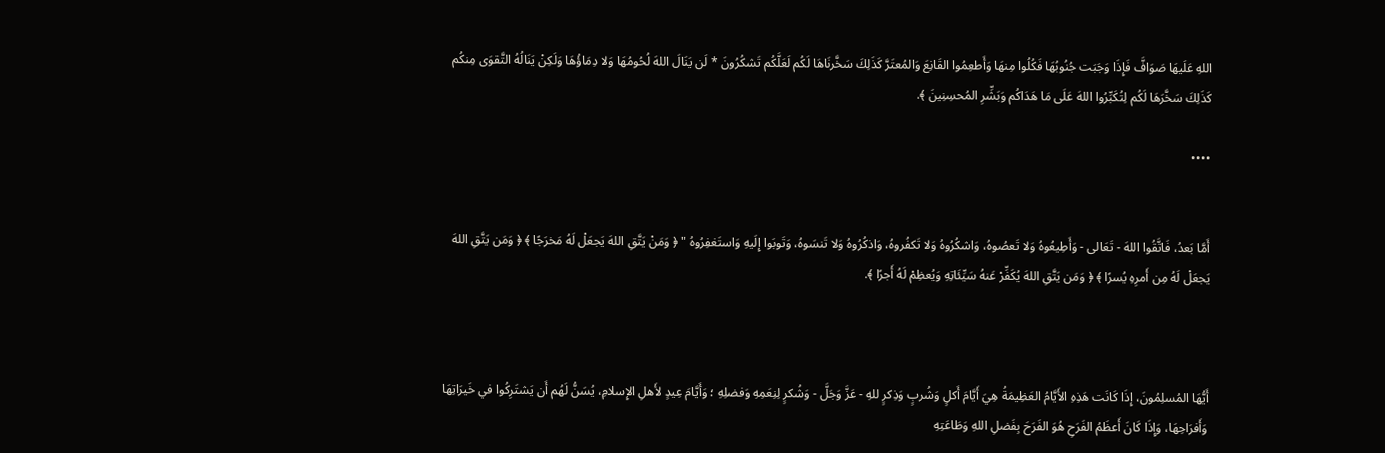اللهِ عَلَيهَا صَوَافَّ فَإِذَا وَجَبَت جُنُوبُهَا فَكُلُوا مِنهَا وَأَطعِمُوا القَانِعَ وَالمُعتَرَّ كَذَلِكَ سَخَّرنَاهَا لَكُم لَعَلَّكُم تَشكُرُونَ * لَن يَنَالَ اللهَ لُحُومُهَا وَلا دِمَاؤُهَا وَلَكِنْ يَنَالُهُ التَّقوَى مِنكُم كَذَلِكَ سَخَّرَهَا لَكُم لِتُكَبِّرُوا اللهَ عَلَى مَا هَدَاكُم وَبَشِّرِ المُحسِنِينَ ﴾.

••••


أَمَّا بَعدُ، فَاتَّقُوا اللهَ - تَعَالى - وَأَطِيعُوهُ وَلا تَعصُوهُ، وَاشكُرُوهُ وَلا تَكفُروهُ، وَاذكُرُوهُ وَلا تَنسَوهُ، وَتَوبَوا إِلَيهِ وَاستَغفِرُوهُ " ﴿ وَمَنْ يَتَّقِ اللهَ يَجعَلْ لَهُ مَخرَجًا ﴾ ﴿ وَمَن يَتَّقِ اللهَ يَجعَلْ لَهُ مِن أَمرِهِ يُسرًا ﴾ ﴿ وَمَن يَتَّقِ اللهَ يُكَفِّرْ عَنهُ سَيِّئَاتِهِ وَيُعظِمْ لَهُ أَجرًا ﴾.



أَيُّهَا المُسلِمُونَ، إِذَا كَانَت هَذِهِ الأَيَّامُ العَظِيمَةُ هِيَ أَيَّامَ أَكلٍ وَشُربٍ وَذِكرٍ للهِ - عَزَّ وَجَلَّ - وَشُكرٍ لِنِعَمِهِ وَفضلِهِ ؛ وَأَيَّامَ عِيدٍ لأَهلِ الإِسلامِ، يُسَنُّ لَهُم أَن يَشتَرِكُوا في خَيرَاتِهَا وَأَفرَاحِهَا، وَإِذَا كَانَ أَعظَمُ الفَرَحِ هُوَ الفَرَحَ بِفَضلِ اللهِ وَطَاعَتِهِ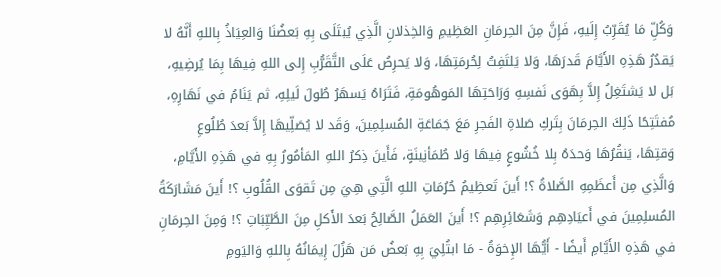وَكُلِّ مَا يُقَرِّبُ إِلَيهِ، فَإِنَّ مِنَ الحِرمَانِ العَظِيمِ وَالخِذلانِ الَّذِي يُبتَلَى بِهِ بَعضُنَا وَالعِيَاذُ بِاللهِ أَنَّهُ لا يَقدُرُ هَذِهِ الأَيَّامَ قَدرَهَا، وَلا يَلتَفِتُ لِحُرمَتِهَا، وَلا يَحرِصُ عَلَى التَّقَرُّبِ إِلى اللهِ فِيهَا بِمَا يُرضِيهِ، بَل لا يَشتَغِلُ إِلاَّ بِهَوَى نَفسِهِ وَرَاحَتِهَا المَوهُومَةِ، فَتَرَاهُ يَسهَرُ طُولَ لَيلِهِ، ثم يَنَامُ في نَهَارِهِ، مُفتَتِحًا ذَلِكَ الحِرمَانَ بِتَركِ صَلاةِ الفَجرِ مَعَ جَمَاعَةِ المُسلِمِينَ، وَقَد لا يُصَلِّيهَا إِلاَّ بَعدَ طُلُوعِ وَقتِهَا، يَنقُرُهَا وَحدَهُ بِلا خُشُوعٍ فِيهَا وَلا طُمَأنِينَةٍ، فَأَينَ ذِكرُ اللهِ المَأمُورُ بِهِ في هَذِهِ الأَيَّامِ، وَالَّذِي مِن أَعظَمِهِ الصَّلاةُ ؟! أَينَ تَعظِيمُ حُرُمَاتِ اللهِ الَّتِي هِيَ مِن تَقوَى القُلُوبِ ؟! أَينَ مَشَارَكَةُ المُسلِمِينَ في أَعيَادِهِم وَشَعَائِرِهِم ؟! أَينَ العَمَلُ الصَّالِحُ بَعدَ الأَكلِ مِنَ الطَّيِّبَاتِ ؟! وَمِنَ الحِرمَانِ في هَذِهِ الأَيَّامِ أَيضًا - أَيُّهَا الإِخوَةُ - مَا ابتُلِيَ بِهِ بَعضُ مَن هَزُلَ إِيمَانُهُ بِاللهِ وَاليَومِ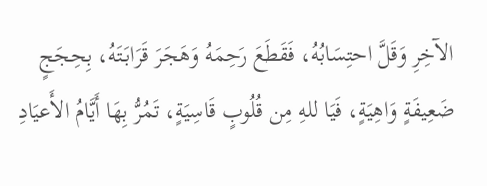الآخِرِ وَقَلَّ احتِسَابُهُ، فَقَطَعَ رَحِمَهُ وَهَجَرَ قَرَابَتَهُ، بِحِجَجٍ ضَعِيفَةٍ وَاهِيَةٍ، فَيَا للهِ مِن قُلُوبٍ قَاسِيَةٍ، تَمُرُّ بِهَا أَيَّامُ الأَعيَادِ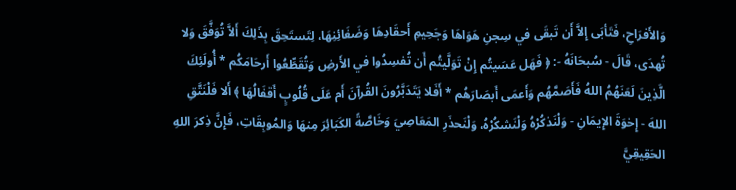وَالأَفرَاحِ، فَتَأبَى إِلاَّ أَن تَبقَى في سِجنِ هَوَاهَا وَجَحِيمِ أَحقَادِهَا وَضَغَائِنِهَا، لِتَستَحِقَ بِذَلِكَ أَلاَّ تُوَفَّقَ وَلا تُهدَى، قَالَ - سُبحَانَهُ -: ﴿ فَهَل عَسَيتُم إِنْ تَوَلَّيتُم أَن تُفسِدُوا في الأَرضِ وَتُقَطِّعُوا أَرحَامَكُم * أُولَئِكَ الَّذِينَ لَعَنَهُمُ اللهُ فَأَصَمَّهُم وَأَعمَى أَبصَارَهُم * أَفَلا يَتَدَبَّرُونَ القُرآنَ أَم عَلَى قُلُوبٍ أَقفَالُهَا ﴾ أَلا فَلْنَتَّقِ اللهَ - إِخوَةَ الإِيمَانِ - وَلْنَذكُرْهُ وَلْنَشكُرْهُ، وَلْنَحذَرِ المَعَاصِيَ وَخَاصَّةً الكَبَائِرَ مِنهَا وَالمُوبِقَاتِ، فَإِنَّ ذِكرَ اللهِ الحَقِيقِيَّ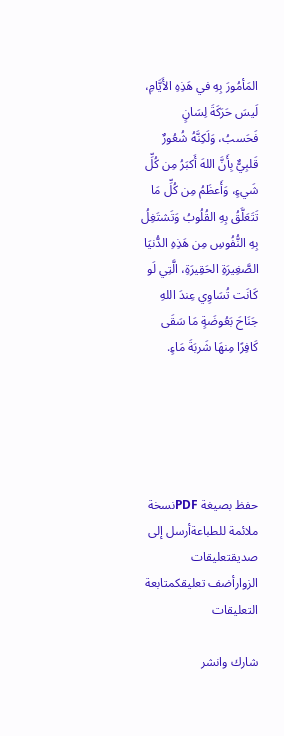المَأمُورَ بِهِ في هَذِهِ الأَيَّامِ، لَيسَ حَرَكَةَ لِسَانٍ فَحَسبُ، وَلَكِنَّهُ شُعُورٌ قَلبِيٌّ بِأَنَّ اللهَ أَكبَرُ مِن كُلِّ شَيءٍ، وَأَعظَمُ مِن كُلِّ مَا تَتَعَلَّقُ بِهِ القُلُوبُ وَتَشتَغِلُ بِهِ النُّفُوسِ مِن هَذِهِ الدُّنيَا الصَّغِيرَةِ الحَقِيرَةِ، الَّتِي لَو كَانَت تُسَاوِي عِندَ اللهِ جَنَاحَ بَعُوضَةٍ مَا سَقَى كَافِرًا مِنهَا شَربَةَ مَاءٍ.





حفظ بصيغة PDFنسخة ملائمة للطباعةأرسل إلى صديقتعليقات الزوارأضف تعليقكمتابعة التعليقات

شارك وانشر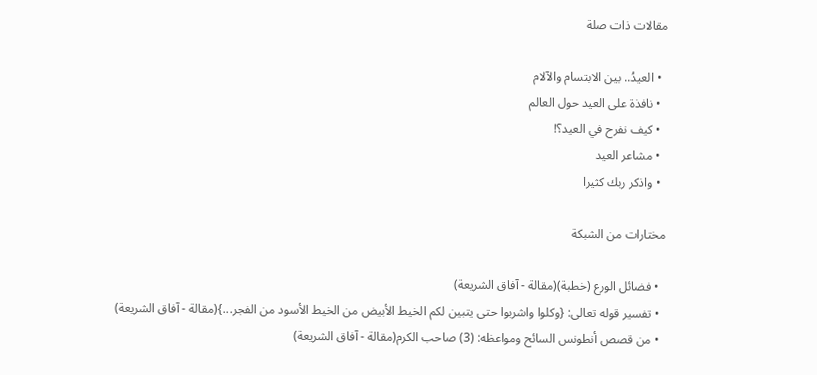مقالات ذات صلة

  • العيدُ.. بين الابتسام والآلام
  • نافذة على العيد حول العالم
  • كيف نفرح في العيد؟!
  • مشاعر العيد
  • واذكر ربك كثيرا

مختارات من الشبكة

  • فضائل الورع (خطبة)(مقالة - آفاق الشريعة)
  • تفسير قوله تعالى: {وكلوا واشربوا حتى يتبين لكم الخيط الأبيض من الخيط الأسود من الفجر...}(مقالة - آفاق الشريعة)
  • من قصص أنطونس السائح ومواعظه: (3) صاحب الكرم(مقالة - آفاق الشريعة)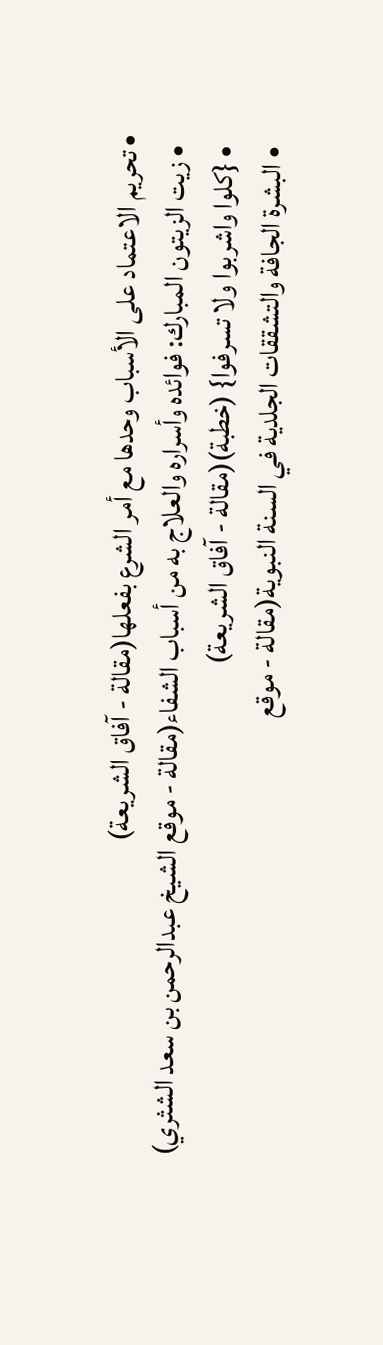• تحريم الاعتماد على الأسباب وحدها مع أمر الشرع بفعلها(مقالة - آفاق الشريعة)
  • زيت الزيتون المبارك: فوائده وأسراره والعلاج به من أسباب الشفاء(مقالة - موقع الشيخ عبدالرحمن بن سعد الشثري)
  • {كلوا واشربوا ولا تسرفوا} (خطبة)(مقالة - آفاق الشريعة)
  • البشرة الجافة والتشققات الجلدية في السنة النبوية(مقالة - موقع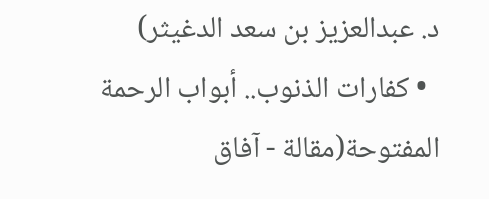د. عبدالعزيز بن سعد الدغيثر)
  • كفارات الذنوب.. أبواب الرحمة المفتوحة(مقالة - آفاق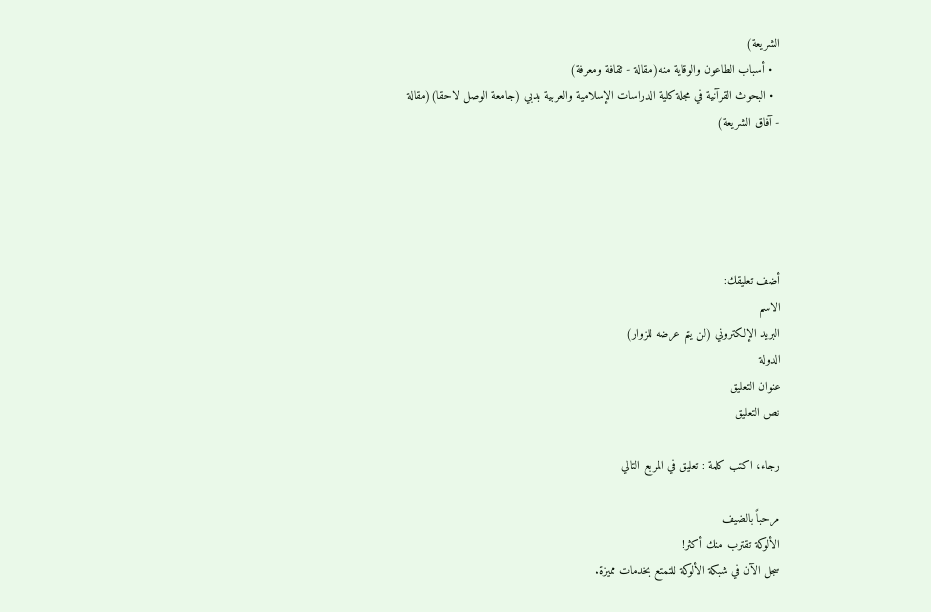الشريعة)
  • أسباب الطاعون والوقاية منه(مقالة - ثقافة ومعرفة)
  • البحوث القرآنية في مجلة كلية الدراسات الإسلامية والعربية بدبي (جامعة الوصل لاحقا)(مقالة - آفاق الشريعة)





أضف تعليقك:
الاسم
البريد الإلكتروني (لن يتم عرضه للزوار)
الدولة
عنوان التعليق
نص التعليق

رجاء، اكتب كلمة : تعليق في المربع التالي

مرحباً بالضيف
الألوكة تقترب منك أكثر!
سجل الآن في شبكة الألوكة للتمتع بخدمات مميزة.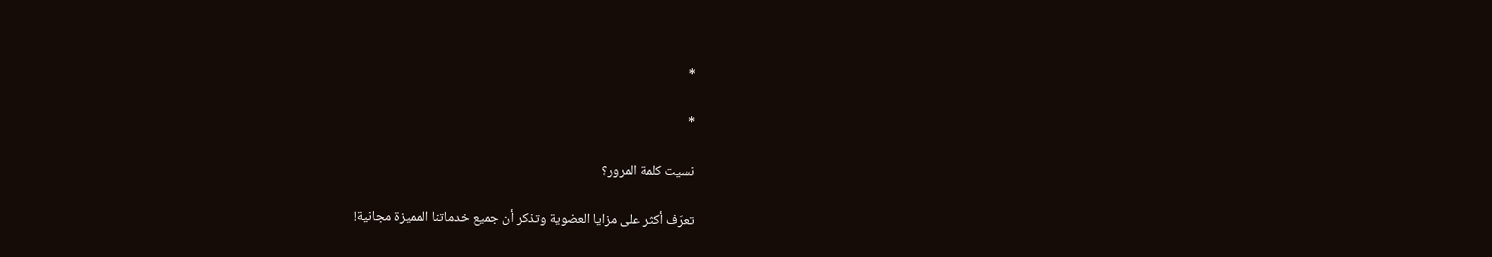*

*

نسيت كلمة المرور؟

تعرّف أكثر على مزايا العضوية وتذكر أن جميع خدماتنا المميزة مجانية!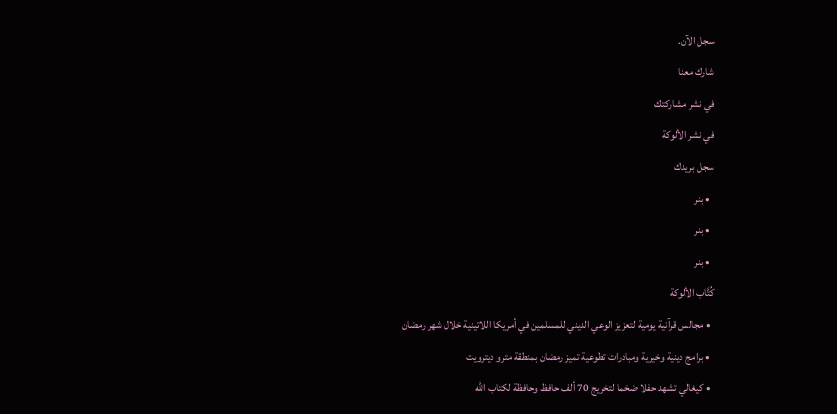سجل الآن.
شارك معنا
في نشر مشاركتك
في نشر الألوكة
سجل بريدك
  • بنر
  • بنر
  • بنر
كُتَّاب الألوكة
  • مجالس قرآنية يومية لتعزيز الوعي الديني للمسلمين في أمريكا اللاتينية خلال شهر رمضان
  • برامج دينية وخيرية ومبادرات تطوعية تميز رمضان بمنطقة مترو ديترويت
  • كيغالي تشهد حفلا ضخما لتخريج 70 ألف حافظ وحافظة لكتاب الله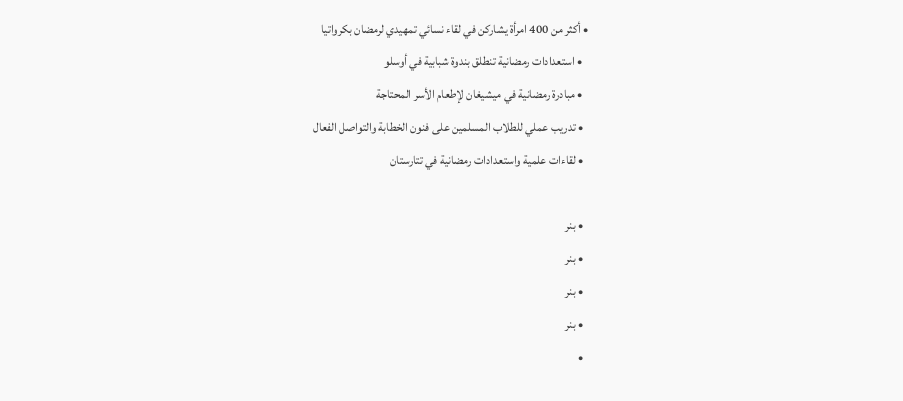• أكثر من 400 امرأة يشاركن في لقاء نسائي تمهيدي لرمضان بكرواتيا
  • استعدادات رمضانية تنطلق بندوة شبابية في أوسلو
  • مبادرة رمضانية في ميشيغان لإطعام الأسر المحتاجة
  • تدريب عملي للطلاب المسلمين على فنون الخطابة والتواصل الفعال
  • لقاءات علمية واستعدادات رمضانية في تتارستان

  • بنر
  • بنر
  • بنر
  • بنر
  •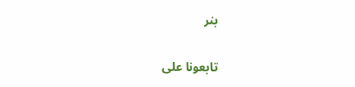بنر

تابعونا على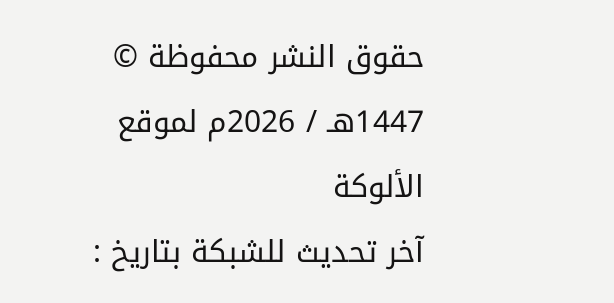حقوق النشر محفوظة © 1447هـ / 2026م لموقع الألوكة
آخر تحديث للشبكة بتاريخ :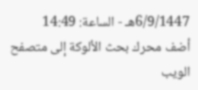6/9/1447هـ - الساعة: 14:49
أضف محرك بحث الألوكة إلى متصفح الويب